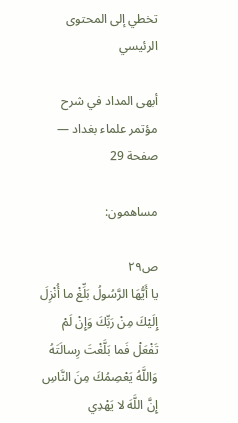تخطي إلى المحتوى الرئيسي

أبهى المداد في شرح مؤتمر علماء بغداد — صفحة 29

مساهمون:

ص٢٩
يا أَيُّهَا الرَّسُولُ بَلِّغْ ما أُنْزِلَ إِلَيْكَ مِنْ رَبِّكَ وَإِنْ لَمْ تَفْعَلْ فَما بَلَّغْتَ رِسالَتَهُ وَاللَّهُ يَعْصِمُكَ مِنَ النَّاسِ إِنَّ اللَّهَ لا يَهْدِي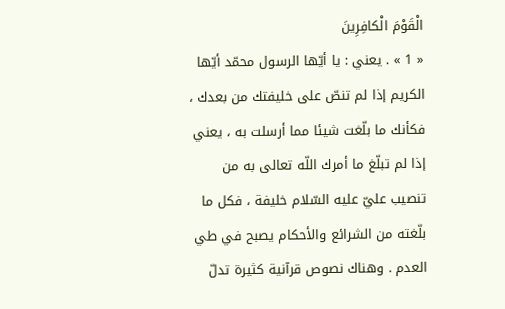الْقَوْمَ الْكافِرِينَ
« 1 » . يعني : يا أيّها الرسول محمّد أيّها الكريم إذا لم تنصّ على خليفتك من بعدك ، فكأنك ما بلّغت شيئا مما أرسلت به ، يعني إذا لم تبلّغ ما أمرك اللّه تعالى به من تنصيب عليّ عليه السّلام خليفة ، فكل ما بلّغته من الشرائع والأحكام يصبح في طي العدم . وهناك نصوص قرآنية كثيرة تدلّ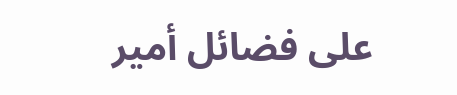على فضائل أمير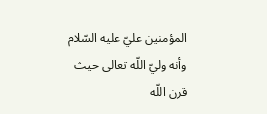المؤمنين عليّ عليه السّلام وأنه وليّ اللّه تعالى حيث قرن اللّه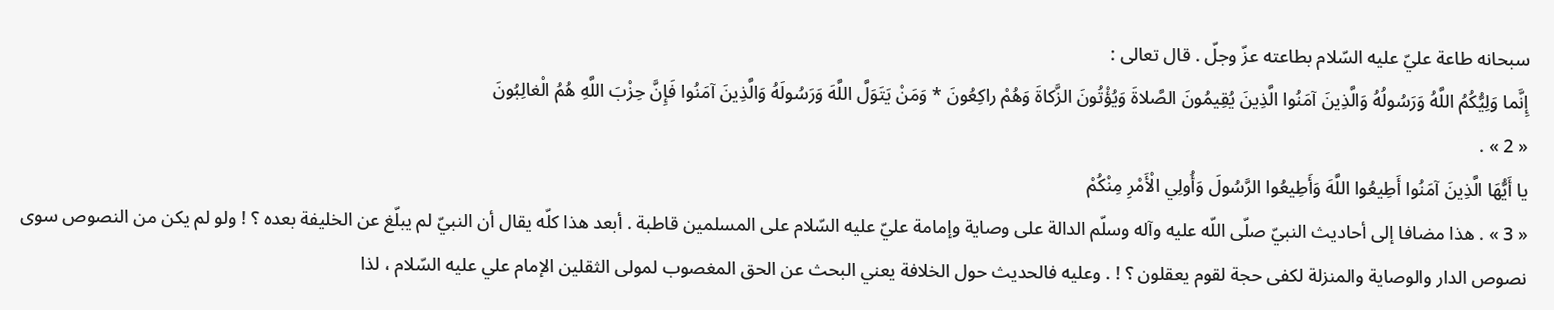سبحانه طاعة عليّ عليه السّلام بطاعته عزّ وجلّ . قال تعالى :
إِنَّما وَلِيُّكُمُ اللَّهُ وَرَسُولُهُ وَالَّذِينَ آمَنُوا الَّذِينَ يُقِيمُونَ الصَّلاةَ وَيُؤْتُونَ الزَّكاةَ وَهُمْ راكِعُونَ * وَمَنْ يَتَوَلَّ اللَّهَ وَرَسُولَهُ وَالَّذِينَ آمَنُوا فَإِنَّ حِزْبَ اللَّهِ هُمُ الْغالِبُونَ
« 2 » .
يا أَيُّهَا الَّذِينَ آمَنُوا أَطِيعُوا اللَّهَ وَأَطِيعُوا الرَّسُولَ وَأُولِي الْأَمْرِ مِنْكُمْ
« 3 » . هذا مضافا إلى أحاديث النبيّ صلّى اللّه عليه وآله وسلّم الدالة على وصاية وإمامة عليّ عليه السّلام على المسلمين قاطبة . أبعد هذا كلّه يقال أن النبيّ لم يبلّغ عن الخليفة بعده ؟ ! ولو لم يكن من النصوص سوى نصوص الدار والوصاية والمنزلة لكفى حجة لقوم يعقلون ؟ ! . وعليه فالحديث حول الخلافة يعني البحث عن الحق المغصوب لمولى الثقلين الإمام علي عليه السّلام ، لذا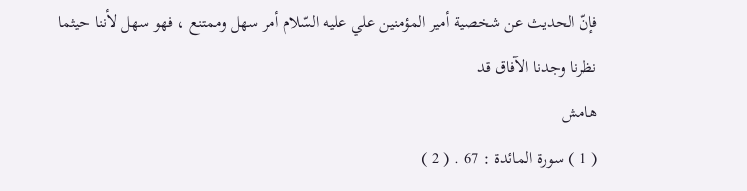فإنّ الحديث عن شخصية أمير المؤمنين علي عليه السّلام أمر سهل وممتنع ، فهو سهل لأننا حيثما نظرنا وجدنا الآفاق قد
هامش
( 1 ) سورة المائدة : 67 . ( 2 )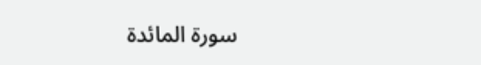سورة المائدة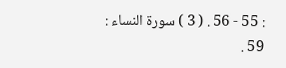: 55 - 56 . ( 3 ) سورة النساء : 59 .